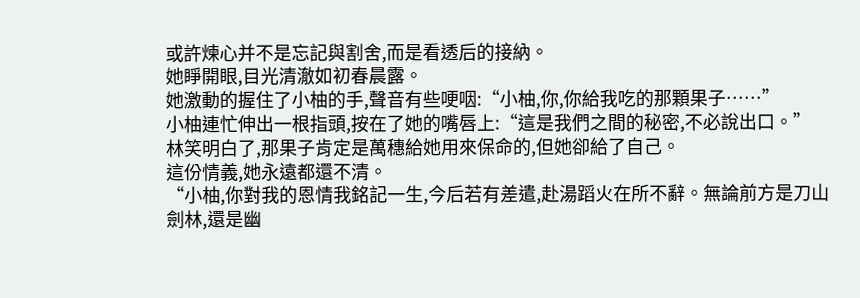或許煉心并不是忘記與割舍,而是看透后的接納。
她睜開眼,目光清澈如初春晨露。
她激動的握住了小柚的手,聲音有些哽咽:“小柚,你,你給我吃的那顆果子……”
小柚連忙伸出一根指頭,按在了她的嘴唇上:“這是我們之間的秘密,不必說出口。”
林笑明白了,那果子肯定是萬穗給她用來保命的,但她卻給了自己。
這份情義,她永遠都還不清。
“小柚,你對我的恩情我銘記一生,今后若有差遣,赴湯蹈火在所不辭。無論前方是刀山劍林,還是幽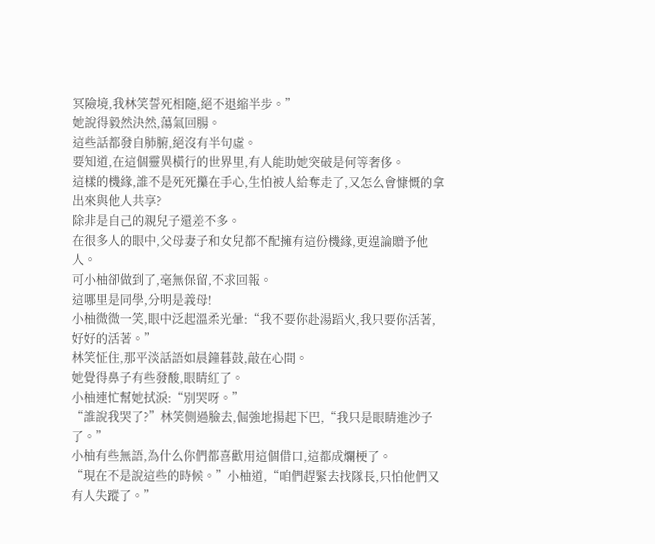冥險境,我林笑誓死相隨,絕不退縮半步。”
她說得毅然決然,蕩氣回腸。
這些話都發自肺腑,絕沒有半句虛。
要知道,在這個靈異橫行的世界里,有人能助她突破是何等奢侈。
這樣的機緣,誰不是死死攥在手心,生怕被人給奪走了,又怎么會慷慨的拿出來與他人共享?
除非是自己的親兒子還差不多。
在很多人的眼中,父母妻子和女兒都不配擁有這份機緣,更遑論贈予他人。
可小柚卻做到了,毫無保留,不求回報。
這哪里是同學,分明是義母!
小柚微微一笑,眼中泛起溫柔光暈:“我不要你赴湯蹈火,我只要你活著,好好的活著。”
林笑怔住,那平淡話語如晨鐘暮鼓,敲在心間。
她覺得鼻子有些發酸,眼睛紅了。
小柚連忙幫她拭淚:“別哭呀。”
“誰說我哭了?”林笑側過臉去,倔強地揚起下巴,“我只是眼睛進沙子了。”
小柚有些無語,為什么你們都喜歡用這個借口,這都成爛梗了。
“現在不是說這些的時候。”小柚道,“咱們趕緊去找隊長,只怕他們又有人失蹤了。”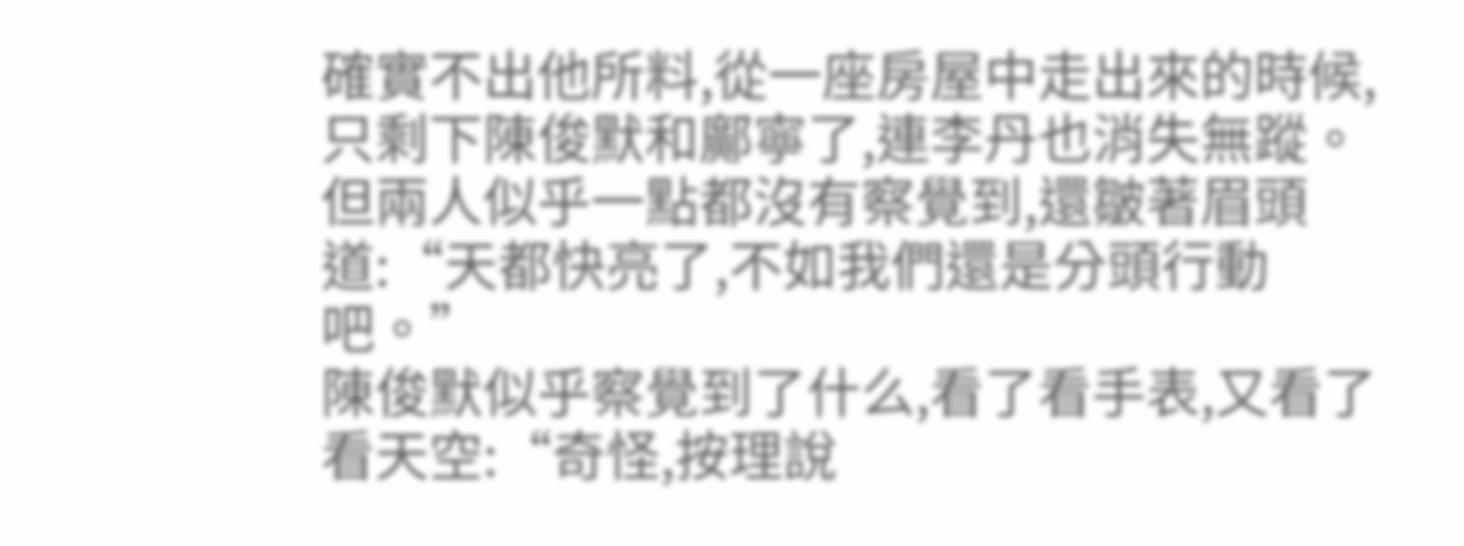確實不出他所料,從一座房屋中走出來的時候,只剩下陳俊默和鄺寧了,連李丹也消失無蹤。
但兩人似乎一點都沒有察覺到,還皺著眉頭道:“天都快亮了,不如我們還是分頭行動吧。”
陳俊默似乎察覺到了什么,看了看手表,又看了看天空:“奇怪,按理說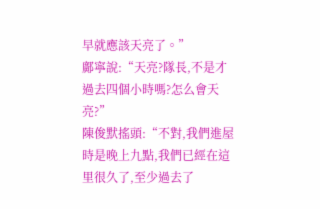早就應該天亮了。”
鄺寧說:“天亮?隊長,不是才過去四個小時嗎?怎么會天亮?”
陳俊默搖頭:“不對,我們進屋時是晚上九點,我們已經在這里很久了,至少過去了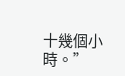十幾個小時。”